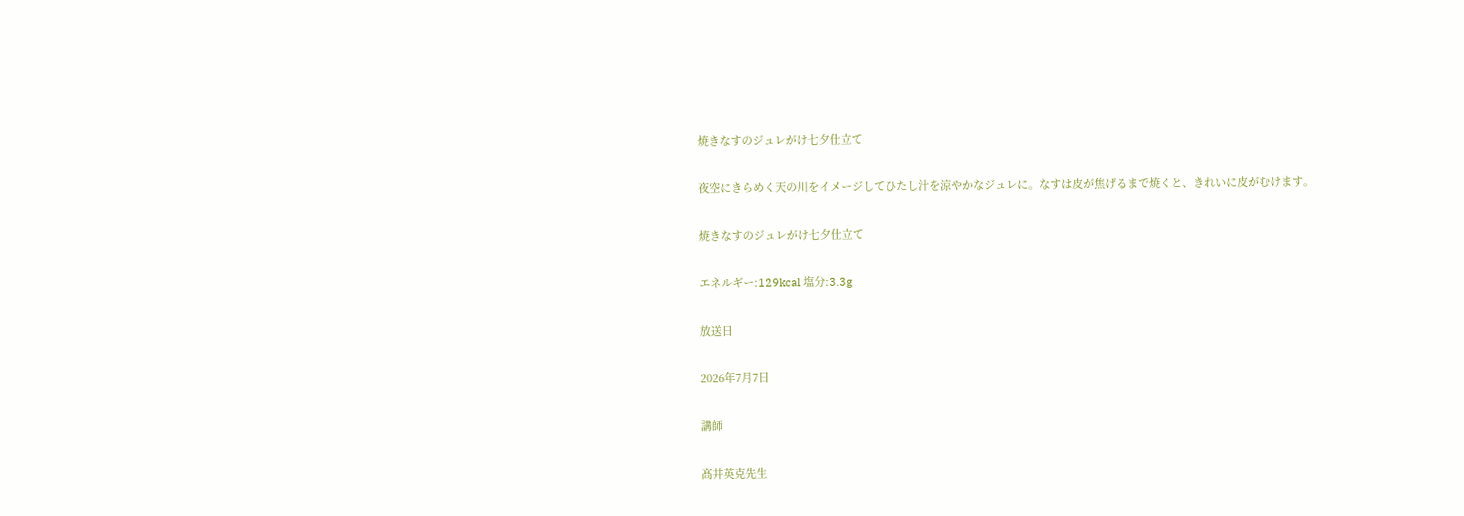焼きなすのジュレがけ七夕仕立て

夜空にきらめく天の川をイメージしてひたし汁を涼やかなジュレに。なすは皮が焦げるまで焼くと、きれいに皮がむけます。

焼きなすのジュレがけ七夕仕立て

エネルギー:129kcal 塩分:3.3g

放送日

2026年7月7日

講師

髙井英克先生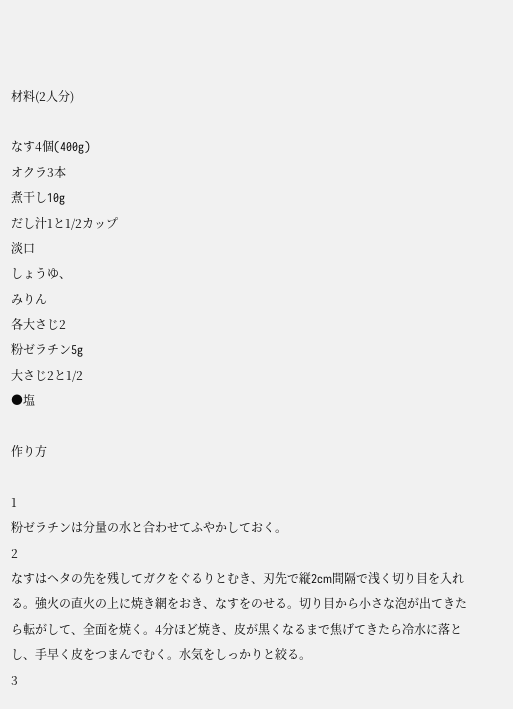材料(2人分)

なす4個(400g)
オクラ3本
煮干し10g
だし汁1と1/2カップ
淡口
しょうゆ、
みりん
各大さじ2
粉ゼラチン5g
大さじ2と1/2
●塩

作り方

1
粉ゼラチンは分量の水と合わせてふやかしておく。
2
なすはヘタの先を残してガクをぐるりとむき、刃先で縦2cm間隔で浅く切り目を入れる。強火の直火の上に焼き網をおき、なすをのせる。切り目から小さな泡が出てきたら転がして、全面を焼く。4分ほど焼き、皮が黒くなるまで焦げてきたら冷水に落とし、手早く皮をつまんでむく。水気をしっかりと絞る。
3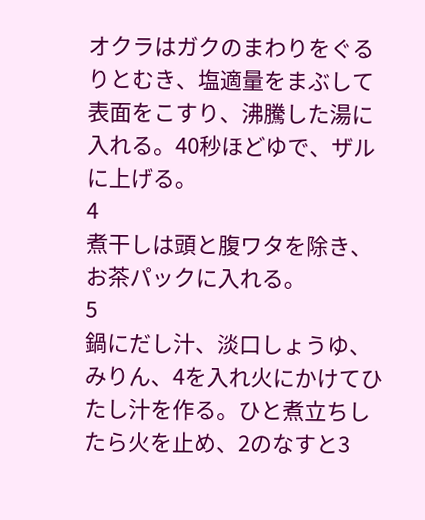オクラはガクのまわりをぐるりとむき、塩適量をまぶして表面をこすり、沸騰した湯に入れる。40秒ほどゆで、ザルに上げる。
4
煮干しは頭と腹ワタを除き、お茶パックに入れる。
5
鍋にだし汁、淡口しょうゆ、みりん、4を入れ火にかけてひたし汁を作る。ひと煮立ちしたら火を止め、2のなすと3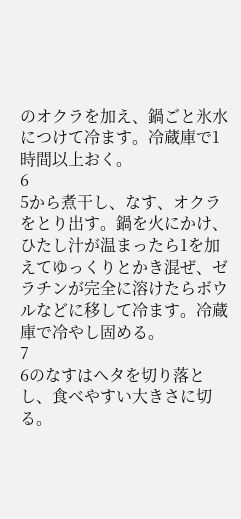のオクラを加え、鍋ごと氷水につけて冷ます。冷蔵庫で1時間以上おく。
6
5から煮干し、なす、オクラをとり出す。鍋を火にかけ、ひたし汁が温まったら1を加えてゆっくりとかき混ぜ、ゼラチンが完全に溶けたらボウルなどに移して冷ます。冷蔵庫で冷やし固める。
7
6のなすはヘタを切り落とし、食べやすい大きさに切る。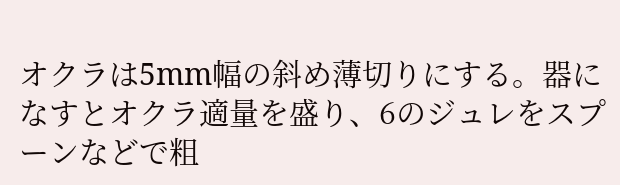オクラは5mm幅の斜め薄切りにする。器になすとオクラ適量を盛り、6のジュレをスプーンなどで粗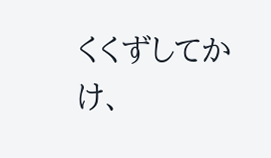くくずしてかけ、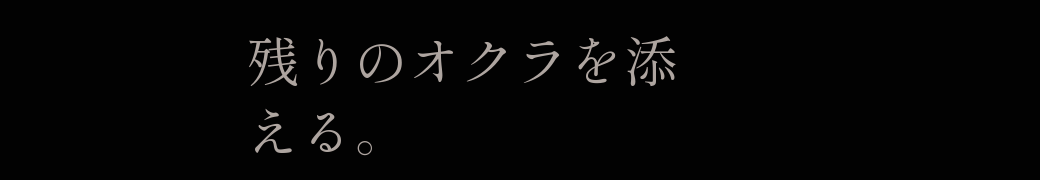残りのオクラを添える。